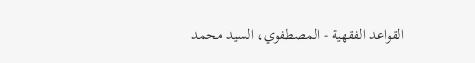القواعد الفقهية - المصطفوي، السيد محمد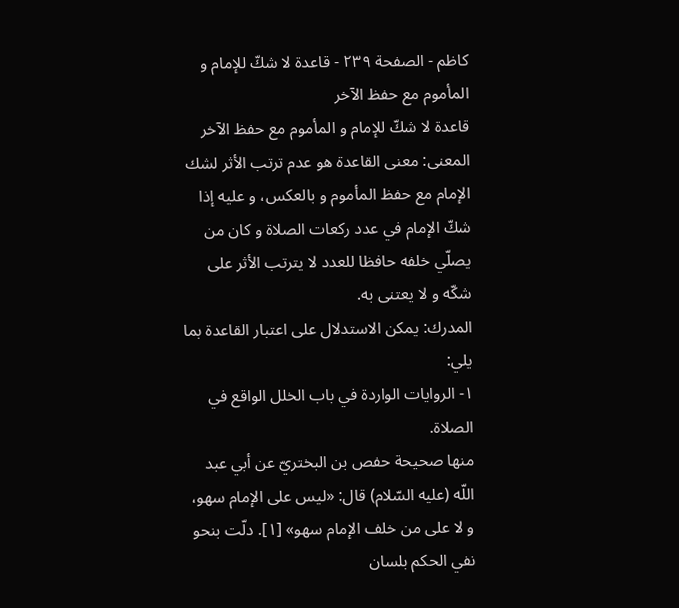كاظم - الصفحة ٢٣٩ - قاعدة لا شكّ للإمام و المأموم مع حفظ الآخر
قاعدة لا شكّ للإمام و المأموم مع حفظ الآخر
المعنى: معنى القاعدة هو عدم ترتب الأثر لشك الإمام مع حفظ المأموم و بالعكس، و عليه إذا شكّ الإمام في عدد ركعات الصلاة و كان من يصلّي خلفه حافظا للعدد لا يترتب الأثر على شكّه و لا يعتنى به.
المدرك: يمكن الاستدلال على اعتبار القاعدة بما يلي:
١- الروايات الواردة في باب الخلل الواقع في الصلاة.
منها صحيحة حفص بن البختريّ عن أبي عبد اللّه (عليه السّلام) قال: «ليس على الإمام سهو، و لا على من خلف الإمام سهو» [١]. دلّت بنحو نفي الحكم بلسان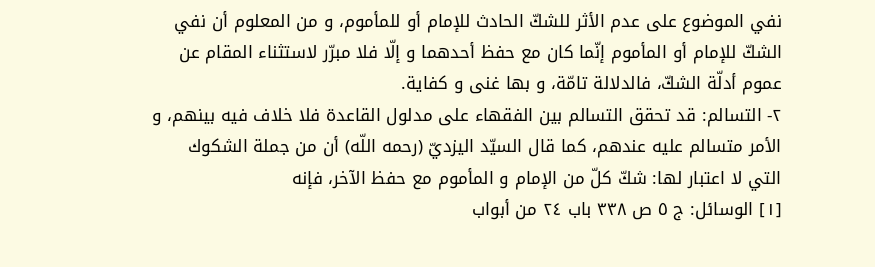نفي الموضوع على عدم الأثر للشكّ الحادث للإمام أو للمأموم، و من المعلوم أن نفي الشكّ للإمام أو المأموم إنّما كان مع حفظ أحدهما و إلّا فلا مبرّر لاستثناء المقام عن عموم أدلّة الشكّ، فالدلالة تامّة، و بها غنى و كفاية.
٢- التسالم: قد تحقق التسالم بين الفقهاء على مدلول القاعدة فلا خلاف فيه بينهم، و الأمر متسالم عليه عندهم، كما قال السيّد اليزديّ (رحمه اللّه) أن من جملة الشكوك التي لا اعتبار لها: شكّ كلّ من الإمام و المأموم مع حفظ الآخر، فإنه
[١] الوسائل: ج ٥ ص ٣٣٨ باب ٢٤ من أبواب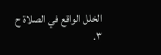الخلل الواقع في الصلاة ح ٣.